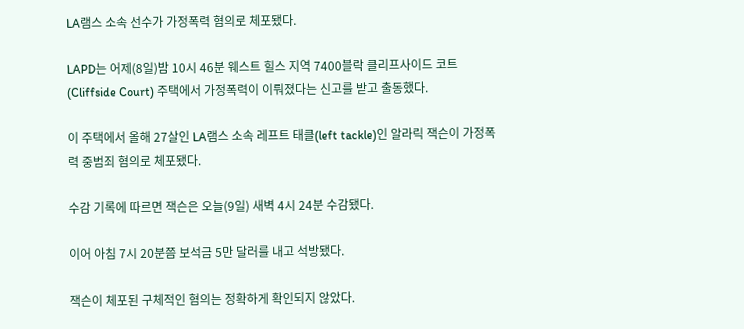LA램스 소속 선수가 가정폭력 혐의로 체포됐다.

LAPD는 어제(8일)밤 10시 46분 웨스트 힐스 지역 7400블락 클리프사이드 코트(Cliffside Court) 주택에서 가정폭력이 이뤄졌다는 신고를 받고 출동했다.

이 주택에서 올해 27살인 LA램스 소속 레프트 태클(left tackle)인 알라릭 잭슨이 가정폭력 중범죄 혐의로 체포됐다.

수감 기록에 따르면 잭슨은 오늘(9일) 새벽 4시 24분 수감됐다.

이어 아침 7시 20분쯤 보석금 5만 달러를 내고 석방됐다.

잭슨이 체포된 구체적인 혐의는 정확하게 확인되지 않았다.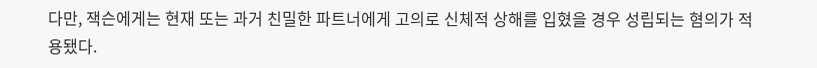다만, 잭슨에게는 현재 또는 과거 친밀한 파트너에게 고의로 신체적 상해를 입혔을 경우 성립되는 혐의가 적용됐다.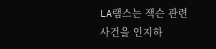LA램스는 잭슨 관련 사건을 인지하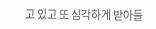고 있고 또 심각하게 받아들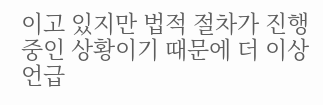이고 있지만 법적 절차가 진행 중인 상황이기 때문에 더 이상 언급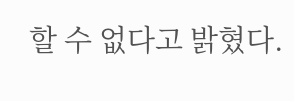할 수 없다고 밝혔다.